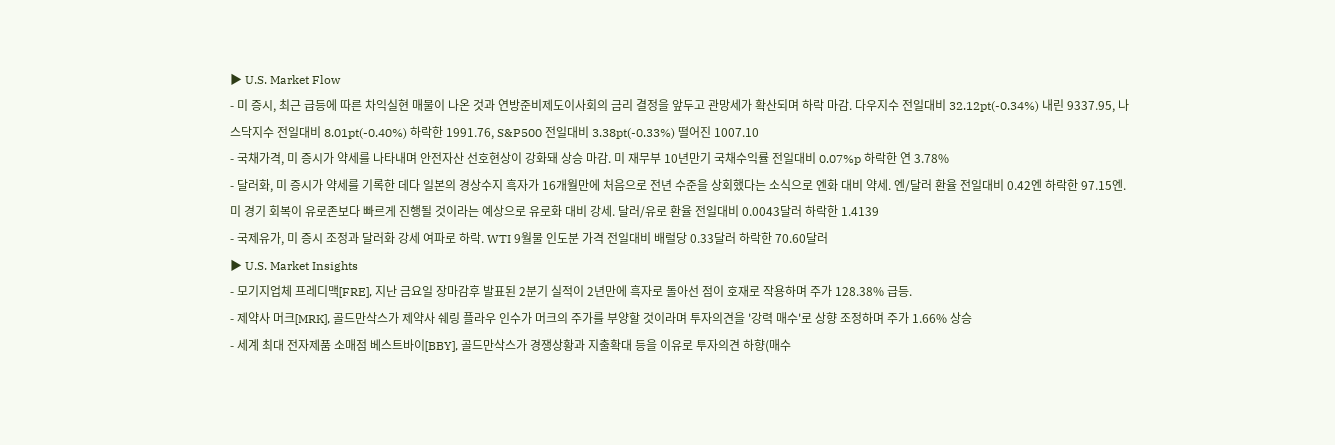▶ U.S. Market Flow
- 미 증시, 최근 급등에 따른 차익실현 매물이 나온 것과 연방준비제도이사회의 금리 결정을 앞두고 관망세가 확산되며 하락 마감. 다우지수 전일대비 32.12pt(-0.34%) 내린 9337.95, 나스닥지수 전일대비 8.01pt(-0.40%) 하락한 1991.76, S&P500 전일대비 3.38pt(-0.33%) 떨어진 1007.10
- 국채가격, 미 증시가 약세를 나타내며 안전자산 선호현상이 강화돼 상승 마감. 미 재무부 10년만기 국채수익률 전일대비 0.07%p 하락한 연 3.78%
- 달러화, 미 증시가 약세를 기록한 데다 일본의 경상수지 흑자가 16개월만에 처음으로 전년 수준을 상회했다는 소식으로 엔화 대비 약세. 엔/달러 환율 전일대비 0.42엔 하락한 97.15엔. 미 경기 회복이 유로존보다 빠르게 진행될 것이라는 예상으로 유로화 대비 강세. 달러/유로 환율 전일대비 0.0043달러 하락한 1.4139
- 국제유가, 미 증시 조정과 달러화 강세 여파로 하락. WTI 9월물 인도분 가격 전일대비 배럴당 0.33달러 하락한 70.60달러
▶ U.S. Market Insights
- 모기지업체 프레디맥[FRE], 지난 금요일 장마감후 발표된 2분기 실적이 2년만에 흑자로 돌아선 점이 호재로 작용하며 주가 128.38% 급등.
- 제약사 머크[MRK], 골드만삭스가 제약사 쉐링 플라우 인수가 머크의 주가를 부양할 것이라며 투자의견을 '강력 매수'로 상향 조정하며 주가 1.66% 상승
- 세계 최대 전자제품 소매점 베스트바이[BBY], 골드만삭스가 경쟁상황과 지출확대 등을 이유로 투자의견 하향(매수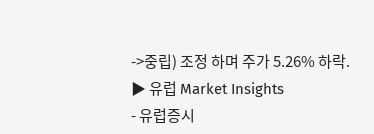->중립) 조정 하며 주가 5.26% 하락.
▶ 유럽 Market Insights
- 유럽증시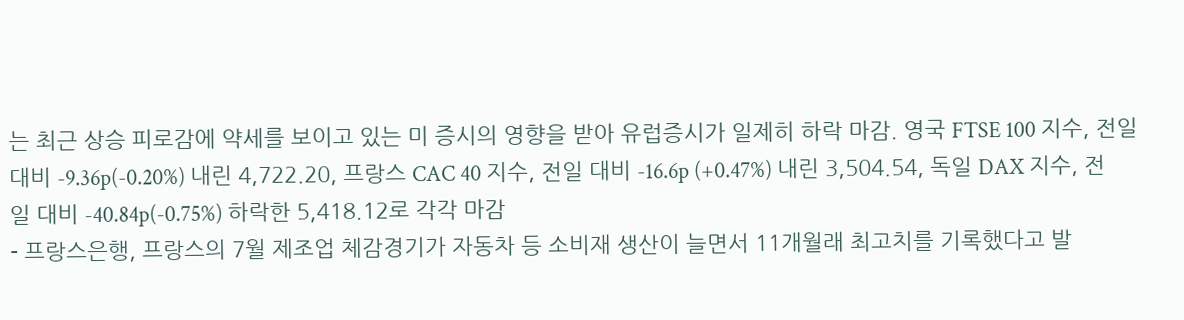는 최근 상승 피로감에 약세를 보이고 있는 미 증시의 영향을 받아 유럽증시가 일제히 하락 마감. 영국 FTSE 100 지수, 전일 대비 -9.36p(-0.20%) 내린 4,722.20, 프랑스 CAC 40 지수, 전일 대비 -16.6p (+0.47%) 내린 3,504.54, 독일 DAX 지수, 전일 대비 -40.84p(-0.75%) 하락한 5,418.12로 각각 마감
- 프랑스은행, 프랑스의 7월 제조업 체감경기가 자동차 등 소비재 생산이 늘면서 11개월래 최고치를 기록했다고 발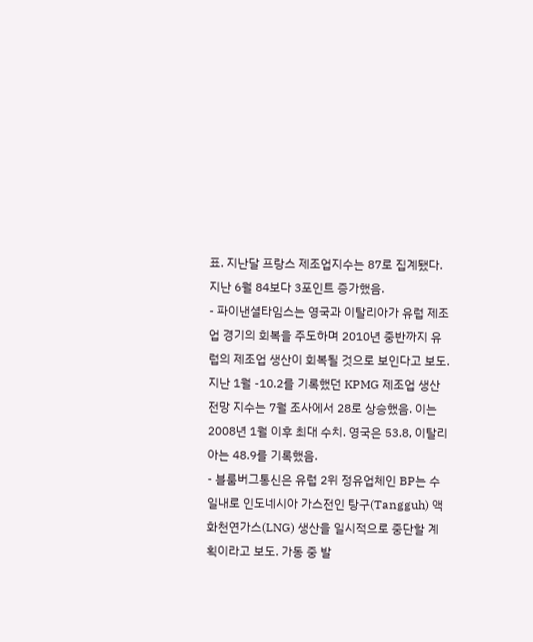표. 지난달 프랑스 제조업지수는 87로 집계됐다. 지난 6월 84보다 3포인트 증가했음.
- 파이낸셜타임스는 영국과 이탈리아가 유럽 제조업 경기의 회복을 주도하며 2010년 중반까지 유럽의 제조업 생산이 회복될 것으로 보인다고 보도. 지난 1월 -10.2를 기록했던 KPMG 제조업 생산 전망 지수는 7월 조사에서 28로 상승했음. 이는 2008년 1월 이후 최대 수치. 영국은 53.8, 이탈리아는 48.9를 기록했음.
- 블룸버그통신은 유럽 2위 정유업체인 BP는 수일내로 인도네시아 가스전인 탕구(Tangguh) 액화천연가스(LNG) 생산을 일시적으로 중단할 계획이라고 보도. 가동 중 발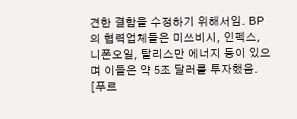견한 결함을 수정하기 위해서임. BP의 협력업체들은 미쓰비시, 인펙스, 니폰오일, 탈리스만 에너지 등이 있으며 이들은 약 5조 달러를 투자했음.
[푸르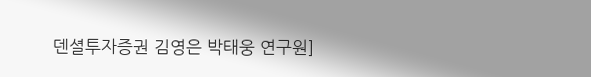덴셜투자증권 김영은 박태웅 연구원]